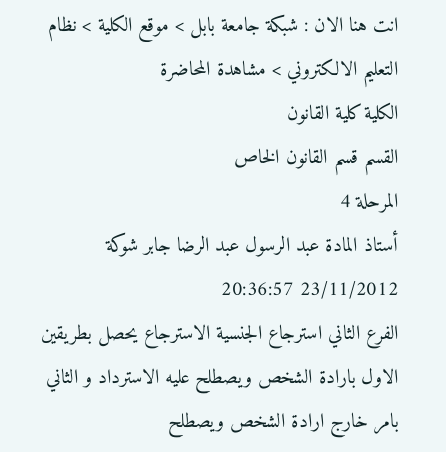انت هنا الان : شبكة جامعة بابل > موقع الكلية > نظام التعليم الالكتروني > مشاهدة المحاضرة
الكلية كلية القانون
القسم قسم القانون الخاص
المرحلة 4
أستاذ المادة عبد الرسول عبد الرضا جابر شوكة
23/11/2012 20:36:57
الفرع الثاني استرجاع الجنسية الاسترجاع يحصل بطريقين الاول بارادة الشخص ويصطلح عليه الاسترداد و الثاني بامر خارج ارادة الشخص ويصطلح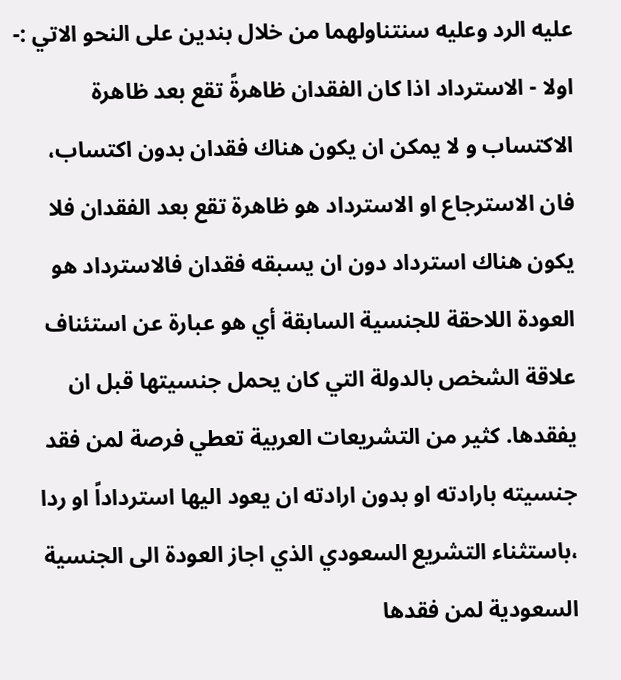عليه الرد وعليه سنتناولهما من خلال بندين على النحو الاتي :- اولا - الاسترداد اذا كان الفقدان ظاهرةً تقع بعد ظاهرة الاكتساب و لا يمكن ان يكون هناك فقدان بدون اكتساب، فان الاسترجاع او الاسترداد هو ظاهرة تقع بعد الفقدان فلا يكون هناك استرداد دون ان يسبقه فقدان فالاسترداد هو العودة اللاحقة للجنسية السابقة أي هو عبارة عن استئناف علاقة الشخص بالدولة التي كان يحمل جنسيتها قبل ان يفقدها. كثير من التشريعات العربية تعطي فرصة لمن فقد جنسيته بارادته او بدون ارادته ان يعود اليها استرداداً او ردا ،باستثناء التشريع السعودي الذي اجاز العودة الى الجنسية السعودية لمن فقدها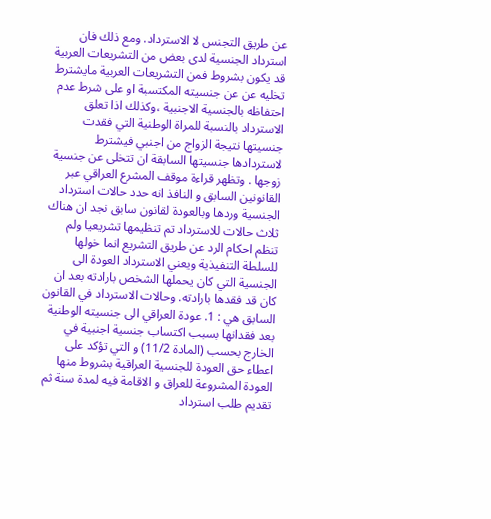عن طريق التجنس لا الاسترداد. ومع ذلك فان استرداد الجنسية لدى بعض من التشريعات العربية قد يكون بشروط فمن التشريعات العربية مايشترط تخليه عن عن جنسيته المكتسبة او على شرط عدم احتفاظه بالجنسية الاجنبية ،وكذلك اذا تعلق الاسترداد بالنسبة للمراة الوطنية التي فقدت جنسيتها نتيجة الزواج من اجنبي فيشترط لاستردادها جنسيتها السابقة ان تتخلى عن جنسية زوجها . وتظهر قراءة موقف المشرع العراقي عبر القانونين السابق و النافذ انه حدد حالات استرداد الجنسية وردها وبالعودة لقانون سابق نجد ان هناك ثلاث حالات للاسترداد تم تنظيمها تشريعيا ولم تنظم احكام الرد عن طريق التشريع انما خولها للسلطة التنفيذية ويعني الاسترداد العودة الى الجنسية التي كان يحملها الشخص بارادته بعد ان كان قد فقدها بارادته. وحالات الاسترداد في القانون السابق هي : 1. عودة العراقي الى جنسيته الوطنية بعد فقدانها بسبب اكتساب جنسية اجنبية في الخارج بحسب (المادة 11/2) و التي تؤكد على اعطاء حق العودة للجنسية العراقية بشروط منها العودة المشروعة للعراق و الاقامة فيه لمدة سنة ثم تقديم طلب استرداد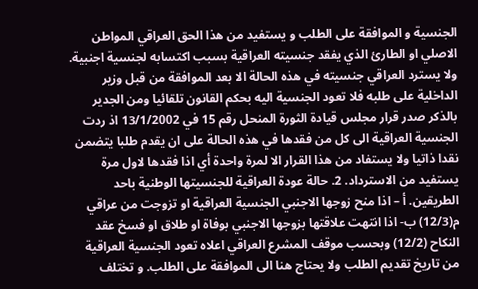الجنسية و الموافقة على الطلب و يستفيد من هذا الحق العراقي المواطن الاصلي او الطارئ الذي يفقد جنسيته العراقية بسبب اكتسابه لجنسية اجنبية. ولا يسترد العراقي جنسيته في هذه الحالة الا بعد الموافقة من قبل وزير الداخلية على طلبه فلا تعود الجنسية اليه بحكم القانون تلقائيا ومن الجدير بالذكر صدر قرار مجلس قيادة الثورة المنحل رقم 15 في 13/1/2002 اذ ردت الجنسية العراقية الى كل من فقدها في هذه الحالة على ان يقدم طلبا يتضمن نقدا ذاتيا ولا يستفاد من هذا القرار الا لمرة واحدة أي اذا فقدها لاول مرة يستفيد من الاسترداد. 2. حالة عودة العراقية للجنسيتها الوطنية باحد الطريقين. أ – اذا منح زوجها الاجنبي الجنسية العراقية او تزوجت من عراقي م(12/3) ب- اذا انتهت علاقتها بزوجها الاجنبي بوفاة او طلاق او فسخ عقد النكاح (12/2) وبحسب موقف المشرع العراقي اعلاه تعود الجنسية العراقية من تاريخ تقديم الطلب ولا يحتاج هنا الى الموافقة على الطلب. و تختلف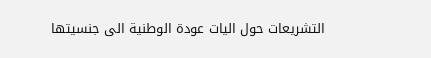التشريعات حول اليات عودة الوطنية الى جنسيتها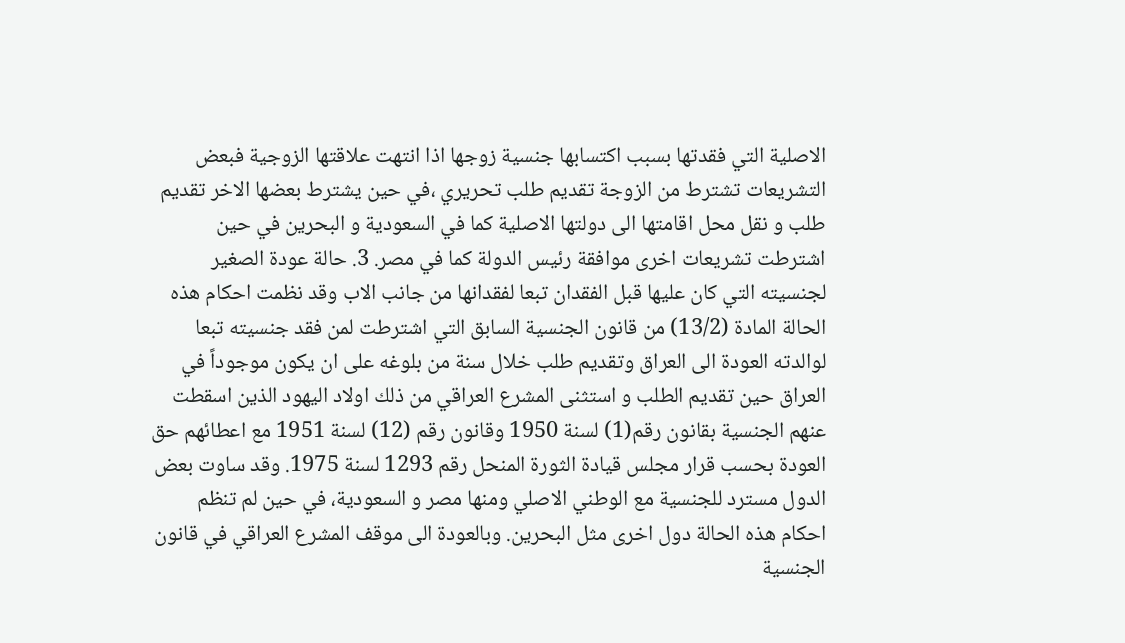الاصلية التي فقدتها بسبب اكتسابها جنسية زوجها اذا انتهت علاقتها الزوجية فبعض التشريعات تشترط من الزوجة تقديم طلب تحريري ،في حين يشترط بعضها الاخر تقديم طلب و نقل محل اقامتها الى دولتها الاصلية كما في السعودية و البحرين في حين اشترطت تشريعات اخرى موافقة رئيس الدولة كما في مصر. 3. حالة عودة الصغير لجنسيته التي كان عليها قبل الفقدان تبعا لفقدانها من جانب الاب وقد نظمت احكام هذه الحالة المادة (13/2) من قانون الجنسية السابق التي اشترطت لمن فقد جنسيته تبعا لوالدته العودة الى العراق وتقديم طلب خلال سنة من بلوغه على ان يكون موجوداً في العراق حين تقديم الطلب و استثنى المشرع العراقي من ذلك اولاد اليهود الذين اسقطت عنهم الجنسية بقانون رقم(1) لسنة 1950 وقانون رقم (12) لسنة 1951 مع اعطائهم حق العودة بحسب قرار مجلس قيادة الثورة المنحل رقم 1293 لسنة 1975. وقد ساوت بعض الدول مسترد للجنسية مع الوطني الاصلي ومنها مصر و السعودية، في حين لم تنظم احكام هذه الحالة دول اخرى مثل البحرين. وبالعودة الى موقف المشرع العراقي في قانون الجنسية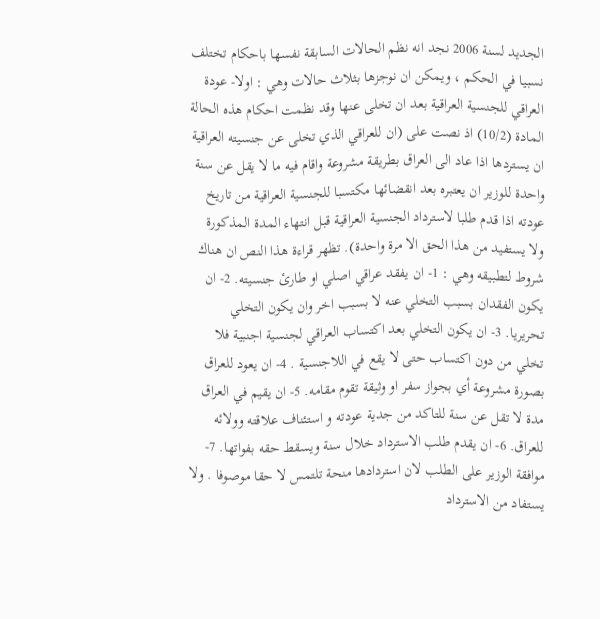الجديد لسنة 2006 نجد انه نظم الحالات السابقة نفسها باحكام تختلف نسبيا في الحكم ، ويمكن ان نوجزها بثلاث حالات وهي : اولا- عودة العراقي للجنسية العراقية بعد ان تخلى عنها وقد نظمت احكام هذه الحالة المادة (10/2) اذ نصت على (ان للعراقي الذي تخلى عن جنسيته العراقية ان يستردها اذا عاد الى العراق بطريقة مشروعة واقام فيه ما لا يقل عن سنة واحدة للوزير ان يعتبره بعد انقضائها مكتسبا للجنسية العراقية من تاريخ عودته اذا قدم طلبا لاسترداد الجنسية العراقية قبل انتهاء المدة المذكورة ولا يستفيد من هذا الحق الا مرة واحدة). تظهر قراءة هذا النص ان هناك شروط لتطبيقه وهي : 1- ان يفقد عراقي اصلي او طارئ جنسيته. 2- ان يكون الفقدان بسبب التخلي عنه لا بسبب اخر وان يكون التخلي تحريريا. 3- ان يكون التخلي بعد اكتساب العراقي لجنسية اجنبية فلا تخلي من دون اكتساب حتى لا يقع في اللاجنسية . 4- ان يعود للعراق بصورة مشروعة أي بجواز سفر او وثيقة تقوم مقامه. 5- ان يقيم في العراق مدة لا تقل عن سنة للتاكد من جدية عودته و استئناف علاقته وولائه للعراق. 6- ان يقدم طلب الاسترداد خلال سنة ويسقط حقه بفواتها. 7- موافقة الوزير على الطلب لان استردادها منحة تلتمس لا حقا موصوفا . ولا يستفاد من الاسترداد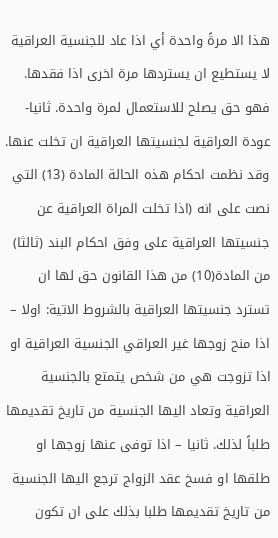هذا الا مرةً واحدة أي اذا عاد للجنسية العراقية لا يستطيع ان يستردها مرة اخرى اذا فقدها. فهو حق يصلح للاستعمال لمرة واحدة. ثانيا- عودة العراقية لجنسيتها العراقية ان تخلت عنها. وقد نظمت احكام هذه الحالة المادة (13) التي نصت على انه (اذا تخلت المراة العراقية عن جنسيتها العراقية على وفق احكام البند (ثالثا) من المادة(10) من هذا القانون حق لها ان تسترد جنسيتها العراقية بالشروط الاتية: اولا – اذا منح زوجها غير العراقي الجنسية العراقية او اذا تزوجت هي من شخص يتمتع بالجنسية العراقية وتعاد اليها الجنسية من تاريخ تقديمها طلباً لذلك. ثانيا – اذا توفى عنها زوجها او طلقها او فسخ عقد الزواج ترجع اليها الجنسية من تاريخ تقديمها طلبا بذلك على ان تكون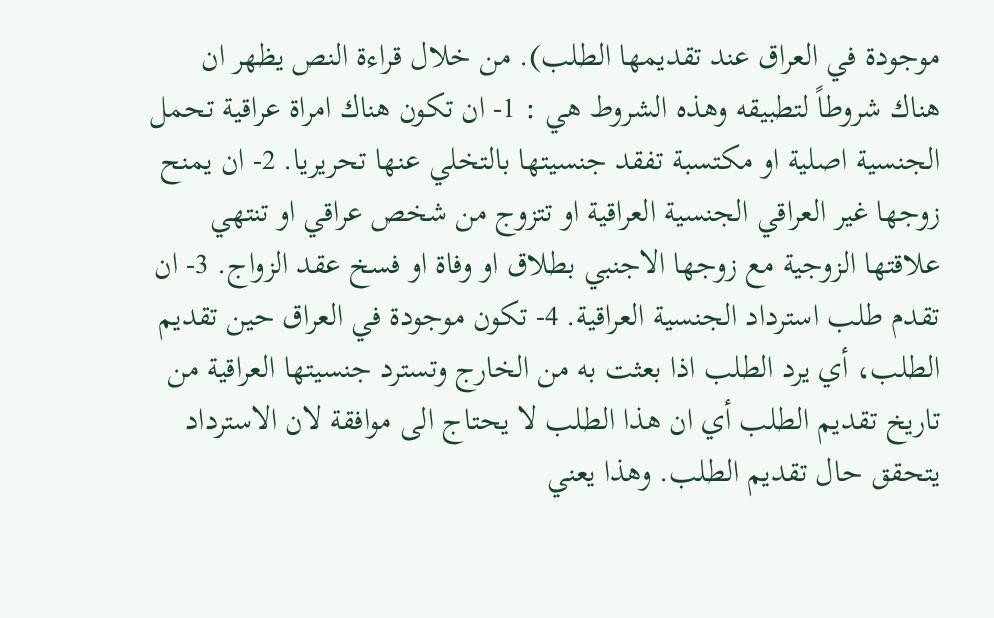موجودة في العراق عند تقديمها الطلب). من خلال قراءة النص يظهر ان هناك شروطاً لتطبيقه وهذه الشروط هي : 1- ان تكون هناك امراة عراقية تحمل الجنسية اصلية او مكتسبة تفقد جنسيتها بالتخلي عنها تحريريا. 2- ان يمنح زوجها غير العراقي الجنسية العراقية او تتزوج من شخص عراقي او تنتهي علاقتها الزوجية مع زوجها الاجنبي بطلاق او وفاة او فسخ عقد الزواج. 3- ان تقدم طلب استرداد الجنسية العراقية. 4- تكون موجودة في العراق حين تقديم الطلب، أي يرد الطلب اذا بعثت به من الخارج وتسترد جنسيتها العراقية من تاريخ تقديم الطلب أي ان هذا الطلب لا يحتاج الى موافقة لان الاسترداد يتحقق حال تقديم الطلب. وهذا يعني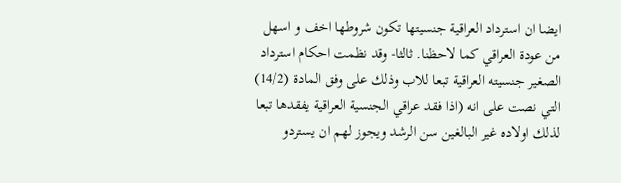ايضا ان استرداد العراقية جنسيتها تكون شروطها اخف و اسهل من عودة العراقي كما لاحظنا. ثالثا- وقد نظمت احكام استرداد الصغير جنسيته العراقية تبعا للاب وذلك على وفق المادة (14/2) التي نصت على انه (اذا فقد عراقي الجنسية العراقية يفقدها تبعا لذلك اولاده غير البالغين سن الرشد ويجوز لهم ان يستردو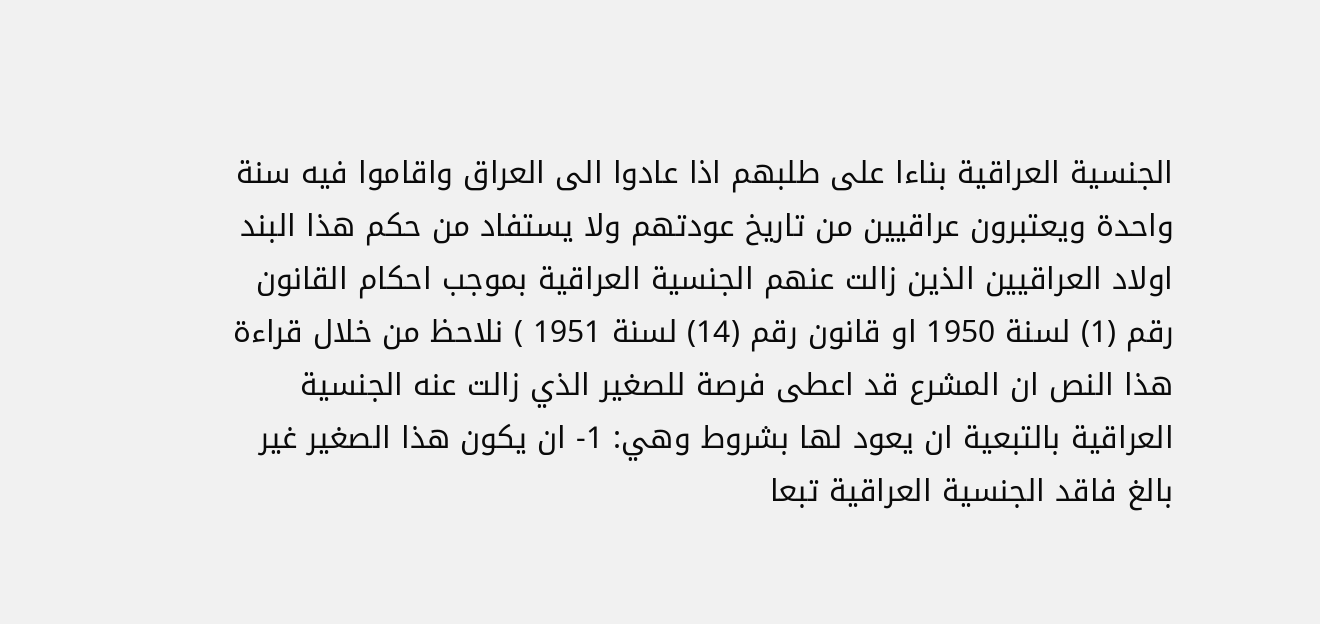الجنسية العراقية بناءا على طلبهم اذا عادوا الى العراق واقاموا فيه سنة واحدة ويعتبرون عراقيين من تاريخ عودتهم ولا يستفاد من حكم هذا البند اولاد العراقيين الذين زالت عنهم الجنسية العراقية بموجب احكام القانون رقم (1) لسنة 1950 او قانون رقم (14) لسنة 1951 ) نلاحظ من خلال قراءة هذا النص ان المشرع قد اعطى فرصة للصغير الذي زالت عنه الجنسية العراقية بالتبعية ان يعود لها بشروط وهي: 1- ان يكون هذا الصغير غير بالغ فاقد الجنسية العراقية تبعا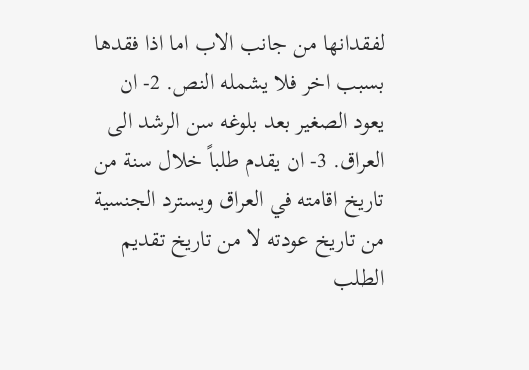لفقدانها من جانب الاب اما اذا فقدها بسبب اخر فلا يشمله النص. 2- ان يعود الصغير بعد بلوغه سن الرشد الى العراق. 3- ان يقدم طلباً خلال سنة من تاريخ اقامته في العراق ويسترد الجنسية من تاريخ عودته لا من تاريخ تقديم الطلب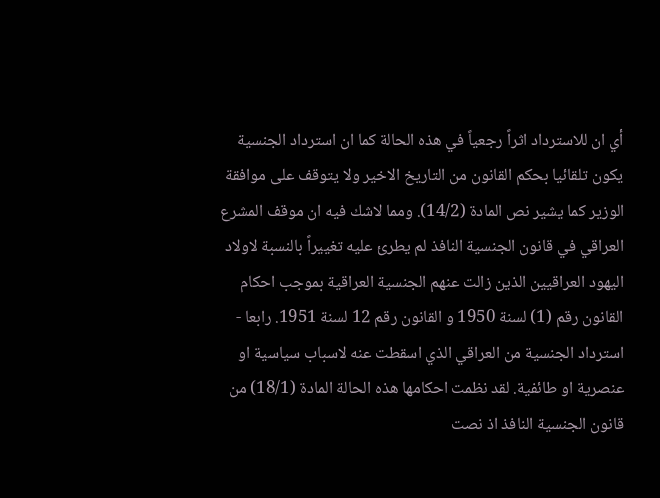أي ان للاسترداد اثراً رجعياً في هذه الحالة كما ان استرداد الجنسية يكون تلقائيا بحكم القانون من التاريخ الاخير ولا يتوقف على موافقة الوزير كما يشير نص المادة (14/2). ومما لاشك فيه ان موقف المشرع العراقي في قانون الجنسية النافذ لم يطرئ عليه تغييراً بالنسبة لاولاد اليهود العراقيين الذين زالت عنهم الجنسية العراقية بموجب احكام القانون رقم (1) لسنة 1950 و القانون رقم 12 لسنة 1951. رابعا - استرداد الجنسية من العراقي الذي اسقطت عنه لاسباب سياسية او عنصرية او طائفية. لقد نظمت احكامها هذه الحالة المادة (18/1) من قانون الجنسية النافذ اذ نصت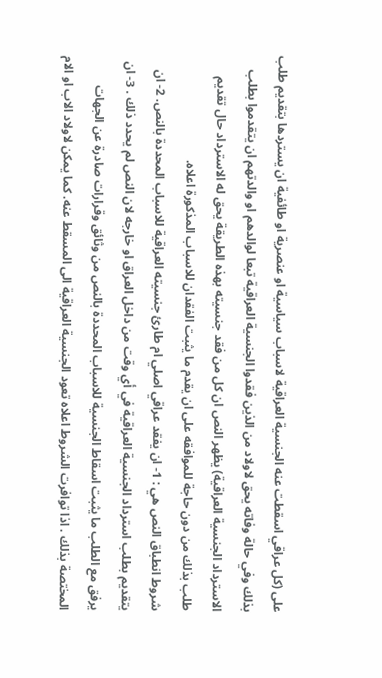على (كل عراقي اسقطت عنه الجنسية العراقية لاسباب سياسية او عنصرية او طائفية ان يستردها بتقديم طلب بذلك وفي حالة وفاته يحق لاولاد من الذين فقدوا الجنسية العراقية تبعا لوالدهم او والدتهم ان يتقدموا بطلب الاسترداد الجنسية العراقية) يظهر النص ان كل من فقد جنسيته بهذه الطريقة يحق له الاسترداد حال تقديم طلب بذلك من دون حاجة للموافقه على ان يقدم ما يثبت الفقدان للاسباب المذكورة اعلاه.
شروط انطباق النص هي : 1- ان يفقد عراقي اصلي ام طارئ جنسيته العراقية للاسباب المحددة بالنص. 2- ان يتقديم بطلب استرداد الجنسية العراقية في أي وقت من داخل العراق او خارجه لان النص لم يحدد ذلك . 3- ان يرفق مع الطلب ما يثبت اسقاط الجنسية للاسباب المحددة بالنص من وثائق وقرارات صادرة عن الجهات المختصة بذلك . اذا توافرت الشروط اعلاه تعود الجنسية العراقية الى المسقط عنه. كما يمكن لاولاد الاب او الام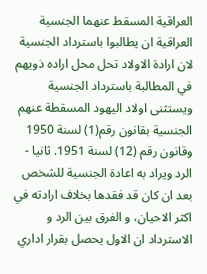العراقية المسقط عنهما الجنسية العراقية ان يطالبوا باسترداد الجنسية لان ارادة الاولاد تحل محل اراده ذويهم في المطالبة باسترداد الجنسية ويستثنى اولاد اليهود المسقطة عنهم الجنسية بقانون رقم(1) لسنة 1950 وقانون رقم (12) لسنة 1951. ثانيا - الرد ويراد به اعادة الجنسية للشخص بعد ان كان قد فقدها بخلاف ارادته في اكثر الاحيان، و الفرق بين الرد و الاسترداد ان الاول يحصل بقرار اداري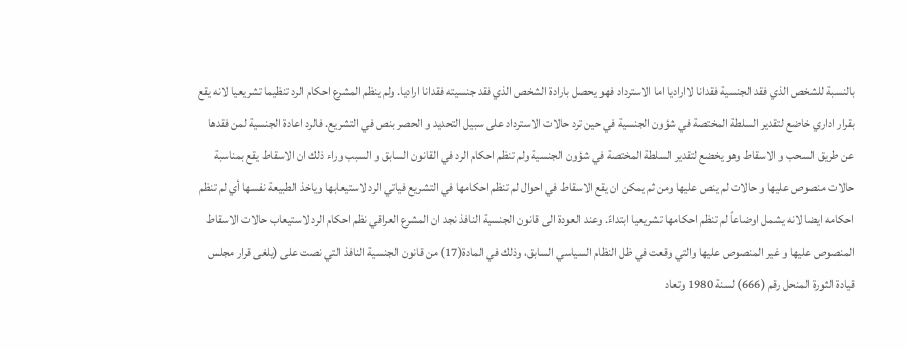بالنسبة للشخص الذي فقد الجنسية فقدانا لااراديا اما الاسترداد فهو يحصل بارادة الشخص الذي فقد جنسيته فقدانا اراديا. ولم ينظم المشرع احكام الرد تنظيما تشريعيا لانه يقع بقرار اداري خاضع لتقدير السلطة المختصة في شؤون الجنسية في حين ترد حالات الاسترداد على سبيل التحديد و الحصر بنص في التشريع. فالرد اعادة الجنسية لمن فقدها عن طريق السحب و الاسقاط وهو يخضع لتقدير السلطة المختصة في شؤون الجنسية ولم تنظم احكام الرد في القانون السابق و السبب وراء ذلك ان الاسقاط يقع بمناسبة حالات منصوص عليها و حالات لم ينص عليها ومن ثم يمكن ان يقع الاسقاط في احوال لم تنظم احكامها في التشريع فياتي الرد لاستيعابها وياخذ الطبيعة نفسها أي لم تنظم احكامه ايضا لانه يشمل اوضاعاً لم تنظم احكامها تشريعيا ابتداءً. وعند العودة الى قانون الجنسية النافذ نجد ان المشرع العراقي نظم احكام الرد لاستيعاب حالات الاسقاط المنصوص عليها و غير المنصوص عليها والتي وقعت في ظل النظام السياسي السابق، وذلك في المادة(17) من قانون الجنسية النافذ التي نصت على (يلغى قرار مجلس قيادة الثورة المنحل رقم (666) لسنة 1980 وتعاد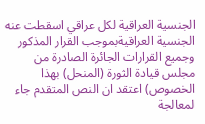الجنسية العراقية لكل عراقي اسقطت عنه الجنسية العراقيةبموجب القرار المذكور وجميع القرارات الجائرة الصادرة من مجلس قيادة الثورة (المنحل) بهذا الخصوص) اعتقد ان النص المتقدم جاء لمعالجة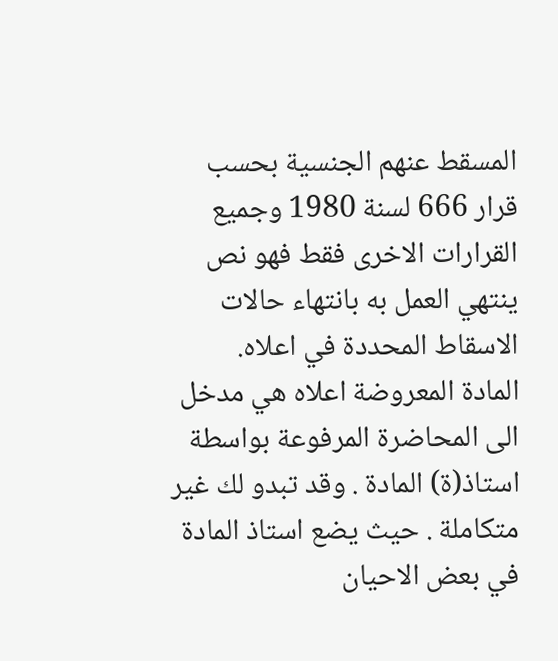المسقط عنهم الجنسية بحسب قرار 666 لسنة 1980 وجميع القرارات الاخرى فقط فهو نص ينتهي العمل به بانتهاء حالات الاسقاط المحددة في اعلاه.
المادة المعروضة اعلاه هي مدخل الى المحاضرة المرفوعة بواسطة استاذ(ة) المادة . وقد تبدو لك غير متكاملة . حيث يضع استاذ المادة في بعض الاحيان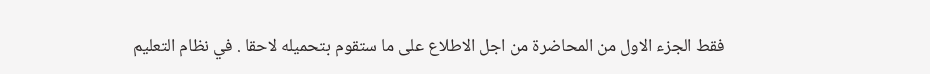فقط الجزء الاول من المحاضرة من اجل الاطلاع على ما ستقوم بتحميله لاحقا . في نظام التعليم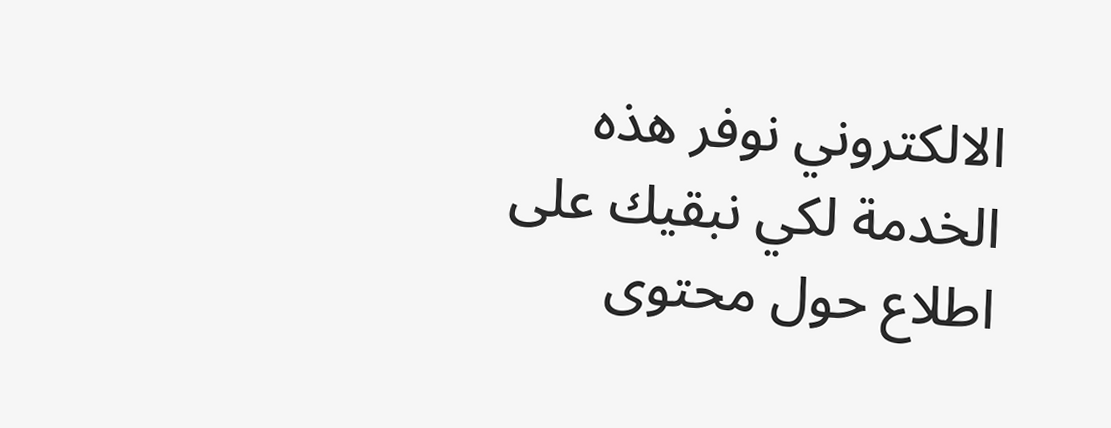الالكتروني نوفر هذه الخدمة لكي نبقيك على اطلاع حول محتوى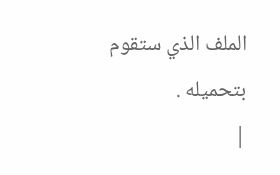الملف الذي ستقوم بتحميله .
|